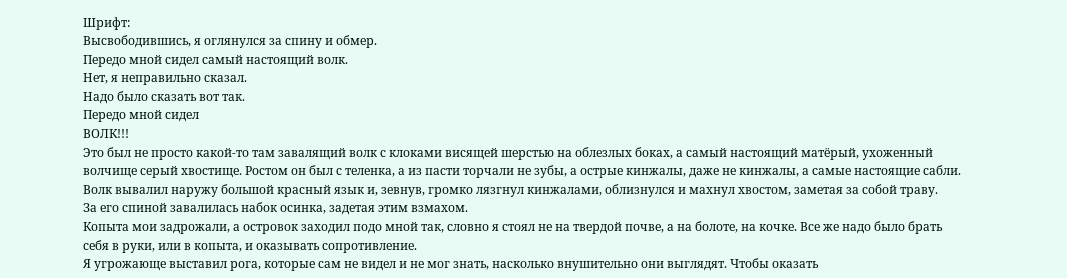Шрифт:
Высвободившись, я оглянулся за спину и обмер.
Передо мной сидел самый настоящий волк.
Нет, я неправильно сказал.
Надо было сказать вот так.
Передо мной сидел
ВОЛК!!!
Это был не просто какой-то там завалящий волк с клоками висящей шерстью на облезлых боках, а самый настоящий матёрый, ухоженный волчище серый хвостище. Ростом он был с теленка, а из пасти торчали не зубы, а острые кинжалы, даже не кинжалы, а самые настоящие сабли.
Волк вывалил наружу большой красный язык и, зевнув, громко лязгнул кинжалами, облизнулся и махнул хвостом, заметая за собой траву.
За его спиной завалилась набок осинка, задетая этим взмахом.
Копыта мои задрожали, а островок заходил подо мной так, словно я стоял не на твердой почве, а на болоте, на кочке. Все же надо было брать себя в руки, или в копыта, и оказывать сопротивление.
Я угрожающе выставил рога, которые сам не видел и не мог знать, насколько внушительно они выглядят. Чтобы оказать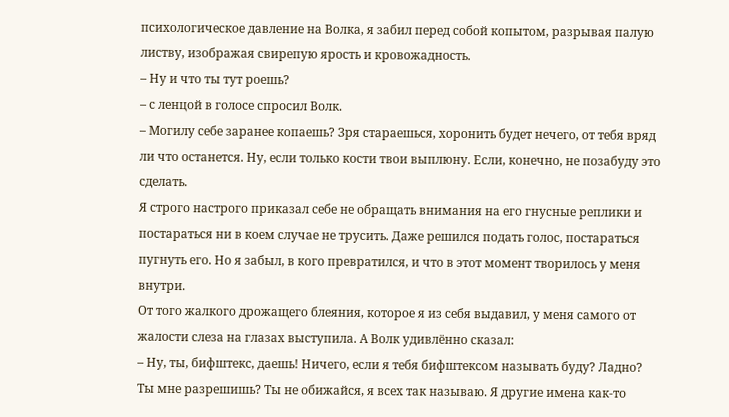психологическое давление на Волка, я забил перед собой копытом, разрывая палую листву, изображая свирепую ярость и кровожадность.
– Ну и что ты тут роешь?
– с ленцой в голосе спросил Волк.
– Могилу себе заранее копаешь? Зря стараешься, хоронить будет нечего, от тебя вряд ли что останется. Ну, если только кости твои выплюну. Если, конечно, не позабуду это сделать.
Я строго настрого приказал себе не обращать внимания на его гнусные реплики и постараться ни в коем случае не трусить. Даже решился подать голос, постараться пугнуть его. Но я забыл, в кого превратился, и что в этот момент творилось у меня внутри.
От того жалкого дрожащего блеяния, которое я из себя выдавил, у меня самого от жалости слеза на глазах выступила. А Волк удивлённо сказал:
– Ну, ты, бифштекс, даешь! Ничего, если я тебя бифштексом называть буду? Ладно? Ты мне разрешишь? Ты не обижайся, я всех так называю. Я другие имена как-то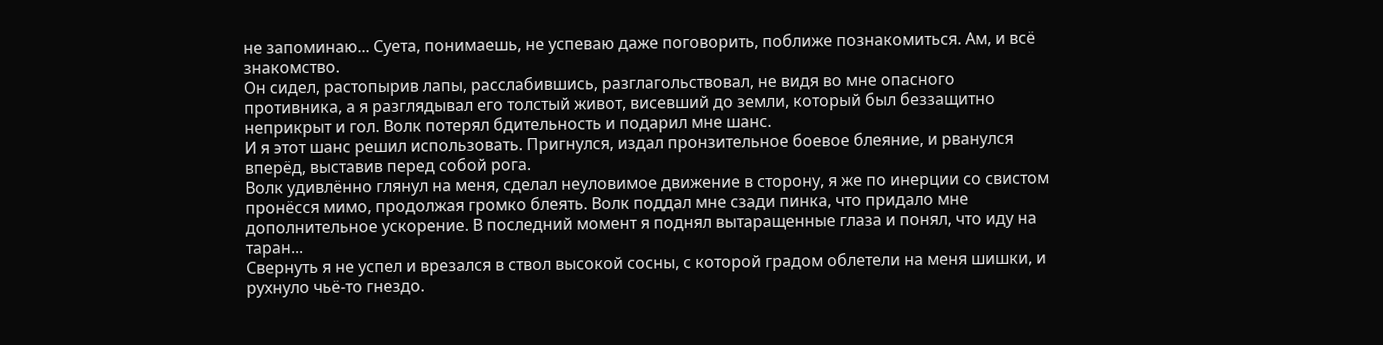не запоминаю... Суета, понимаешь, не успеваю даже поговорить, поближе познакомиться. Ам, и всё знакомство.
Он сидел, растопырив лапы, расслабившись, разглагольствовал, не видя во мне опасного противника, а я разглядывал его толстый живот, висевший до земли, который был беззащитно неприкрыт и гол. Волк потерял бдительность и подарил мне шанс.
И я этот шанс решил использовать. Пригнулся, издал пронзительное боевое блеяние, и рванулся вперёд, выставив перед собой рога.
Волк удивлённо глянул на меня, сделал неуловимое движение в сторону, я же по инерции со свистом пронёсся мимо, продолжая громко блеять. Волк поддал мне сзади пинка, что придало мне дополнительное ускорение. В последний момент я поднял вытаращенные глаза и понял, что иду на таран...
Свернуть я не успел и врезался в ствол высокой сосны, с которой градом облетели на меня шишки, и рухнуло чьё-то гнездо.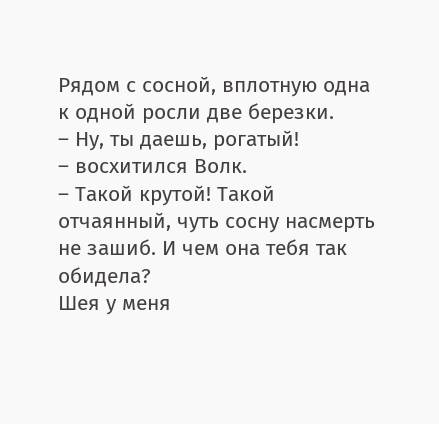Рядом с сосной, вплотную одна к одной росли две березки.
– Ну, ты даешь, рогатый!
– восхитился Волк.
– Такой крутой! Такой отчаянный, чуть сосну насмерть не зашиб. И чем она тебя так обидела?
Шея у меня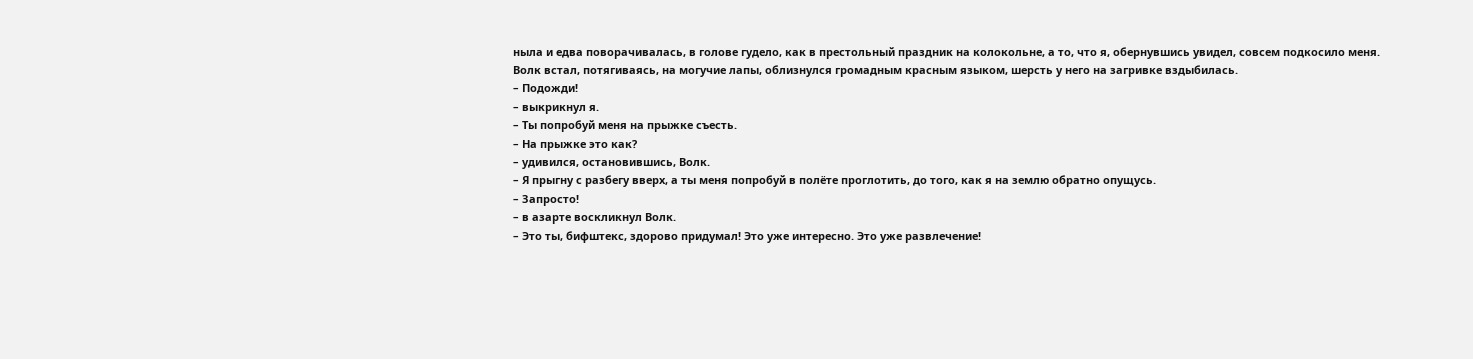ныла и едва поворачивалась, в голове гудело, как в престольный праздник на колокольне, а то, что я, обернувшись увидел, совсем подкосило меня.
Волк встал, потягиваясь, на могучие лапы, облизнулся громадным красным языком, шерсть у него на загривке вздыбилась.
– Подожди!
– выкрикнул я.
– Ты попробуй меня на прыжке съесть.
– На прыжке это как?
– удивился, остановившись, Волк.
– Я прыгну с разбегу вверх, а ты меня попробуй в полёте проглотить, до того, как я на землю обратно опущусь.
– Запросто!
– в азарте воскликнул Волк.
– Это ты, бифштекс, здорово придумал! Это уже интересно. Это уже развлечение!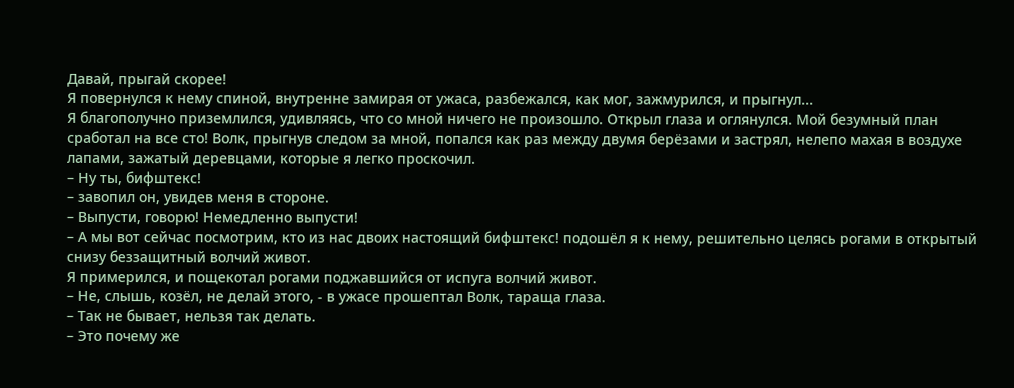Давай, прыгай скорее!
Я повернулся к нему спиной, внутренне замирая от ужаса, разбежался, как мог, зажмурился, и прыгнул...
Я благополучно приземлился, удивляясь, что со мной ничего не произошло. Открыл глаза и оглянулся. Мой безумный план сработал на все сто! Волк, прыгнув следом за мной, попался как раз между двумя берёзами и застрял, нелепо махая в воздухе лапами, зажатый деревцами, которые я легко проскочил.
– Ну ты, бифштекс!
– завопил он, увидев меня в стороне.
– Выпусти, говорю! Немедленно выпусти!
– А мы вот сейчас посмотрим, кто из нас двоих настоящий бифштекс! подошёл я к нему, решительно целясь рогами в открытый снизу беззащитный волчий живот.
Я примерился, и пощекотал рогами поджавшийся от испуга волчий живот.
– Не, слышь, козёл, не делай этого, - в ужасе прошептал Волк, тараща глаза.
– Так не бывает, нельзя так делать.
– Это почему же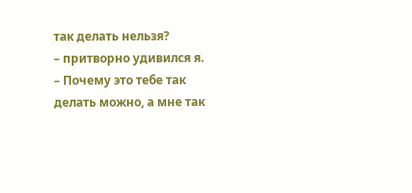так делать нельзя?
– притворно удивился я.
– Почему это тебе так делать можно, а мне так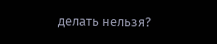делать нельзя?